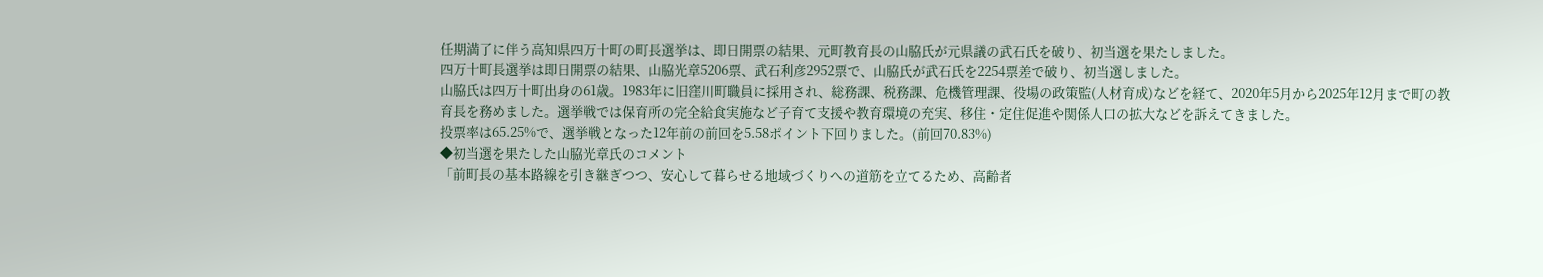任期満了に伴う高知県四万十町の町長選挙は、即日開票の結果、元町教育長の山脇氏が元県議の武石氏を破り、初当選を果たしました。
四万十町長選挙は即日開票の結果、山脇光章5206票、武石利彦2952票で、山脇氏が武石氏を2254票差で破り、初当選しました。
山脇氏は四万十町出身の61歳。1983年に旧窪川町職員に採用され、総務課、税務課、危機管理課、役場の政策監(人材育成)などを経て、2020年5月から2025年12月まで町の教育長を務めました。選挙戦では保育所の完全給食実施など子育て支援や教育環境の充実、移住・定住促進や関係人口の拡大などを訴えてきました。
投票率は65.25%で、選挙戦となった12年前の前回を5.58ポイント下回りました。(前回70.83%)
◆初当選を果たした山脇光章氏のコメント
「前町長の基本路線を引き継ぎつつ、安心して暮らせる地域づくりへの道筋を立てるため、高齢者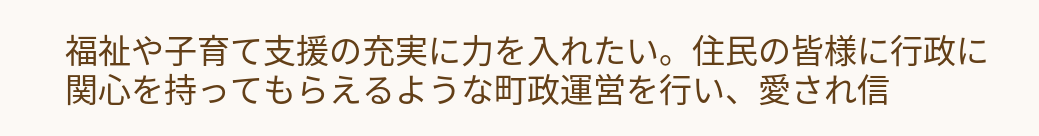福祉や子育て支援の充実に力を入れたい。住民の皆様に行政に関心を持ってもらえるような町政運営を行い、愛され信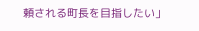頼される町長を目指したい」